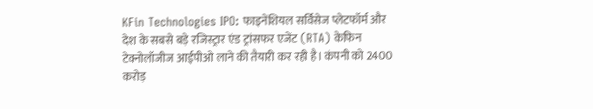KFin Technologies IPO: फाइनेंशियल सर्विसेज प्लेटफॉर्म और देश के सबसे बड़े रजिस्ट्रार एंड ट्रांसफर एजेंट (RTA) केफिन टेक्नोलॉजीज आईपीओ लाने की तैयारी कर रही है। कंपनी को 2400 करोड़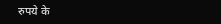रुपये के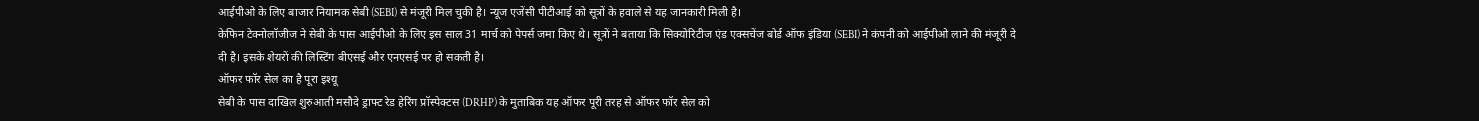आईपीओ के लिए बाजार नियामक सेबी (SEBI) से मंजूरी मिल चुकी है। न्यूज एजेंसी पीटीआई को सूत्रों के हवाले से यह जानकारी मिली है।
केफिन टेक्नोलॉजीज ने सेबी के पास आईपीओ के लिए इस साल 31 मार्च को पेपर्स जमा किए थे। सूत्रों ने बताया कि सिक्योरिटीज एंड एक्सचेंज बोर्ड ऑफ इंडिया (SEBI) ने कंपनी को आईपीओ लाने की मंजूरी दे दी है। इसके शेयरों की लिस्टिंग बीएसई और एनएसई पर हो सकती है।
ऑफर फॉर सेल का है पूरा इश्यू
सेबी के पास दाखिल शुरुआती मसौदे ड्राफ्ट रेड हेरिंग प्रॉस्पेक्टस (DRHP) के मुताबिक यह ऑफर पूरी तरह से ऑफर फॉर सेल को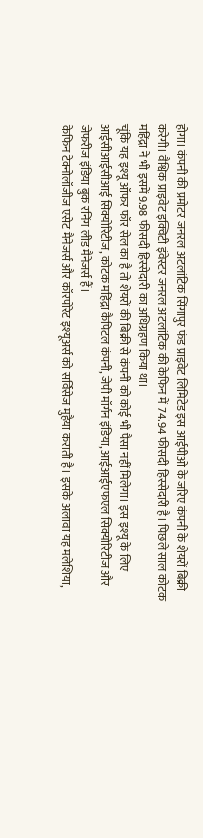होगा। कंपनी की प्रमोटर जनरल अटलांटिक सिंगापुर फंड प्राइवेट लिमिटेड इस आईपीओ के जरिए कंपनी के शेयरों बिक्री करेगी। वैश्विक प्राइवेट इक्विटी इंवेस्टर जनरल अटलांटिक की केफिन में 74.94 फीसदी हिस्सेदारी है। पिछले साल कोटक महिंद्रा ने भी इसमें 9.98 फीसदी हिस्सेदारी का अधिग्रहण किया था।
चूंकि यह इश्यू ऑफर फॉर सेल का है तो शेयरों की बिक्री से कंपनी को कोई भी पैसा नहीं मिलेगा। इस इश्यू के लिए आईसीआईसीआई सिक्योरिटीज, कोटक महिंद्रा कैपिटल कंपनी, जेपी मॉर्गन इंडिया, आईआईएफएल सिक्योरिटीज और जेफरीज इंडिया बुक रनिंग लीड मैनेजर्स हैं।
केफिन टेक्नोलॉजीज एसेट मैनेजर्स और कॉरपोरेट इश्यूअर्स को सर्विसेज मुहैया कराती है। इसके अलावा यह मलेशिया,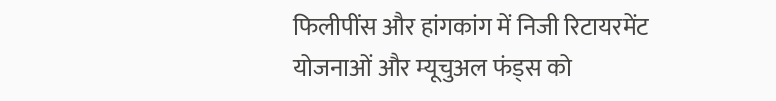फिलीपींस और हांगकांग में निजी रिटायरमेंट योजनाओं और म्यूचुअल फंड्स को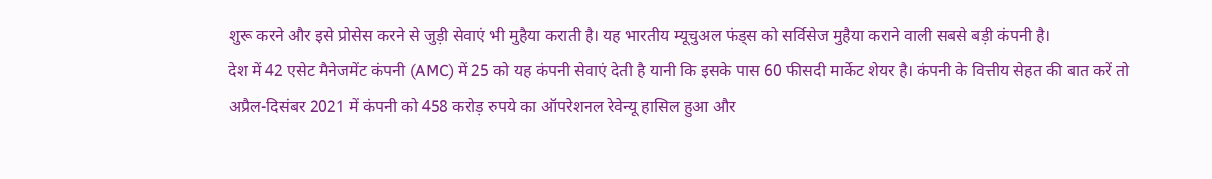शुरू करने और इसे प्रोसेस करने से जुड़ी सेवाएं भी मुहैया कराती है। यह भारतीय म्यूचुअल फंड्स को सर्विसेज मुहैया कराने वाली सबसे बड़ी कंपनी है।
देश में 42 एसेट मैनेजमेंट कंपनी (AMC) में 25 को यह कंपनी सेवाएं देती है यानी कि इसके पास 60 फीसदी मार्केट शेयर है। कंपनी के वित्तीय सेहत की बात करें तो अप्रैल-दिसंबर 2021 में कंपनी को 458 करोड़ रुपये का ऑपरेशनल रेवेन्यू हासिल हुआ और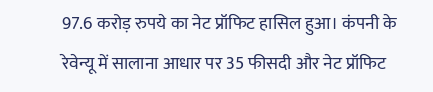97.6 करोड़ रुपये का नेट प्रॉफिट हासिल हुआ। कंपनी के रेवेन्यू में सालाना आधार पर 35 फीसदी और नेट प्रॉफिट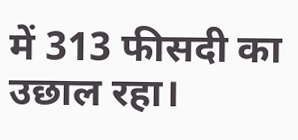में 313 फीसदी का उछाल रहा।